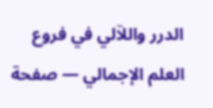الدرر واللآلي في فروع العلم الإجمالي — صفحة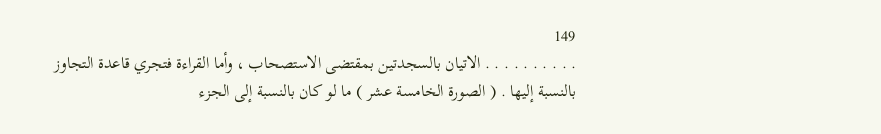149
. . . . . . . . . . الاتيان بالسجدتين بمقتضى الاستصحاب ، وأما القراءة فتجري قاعدة التجاوز بالنسبة إليها . ( الصورة الخامسة عشر ) ما لو كان بالنسبة إلى الجزء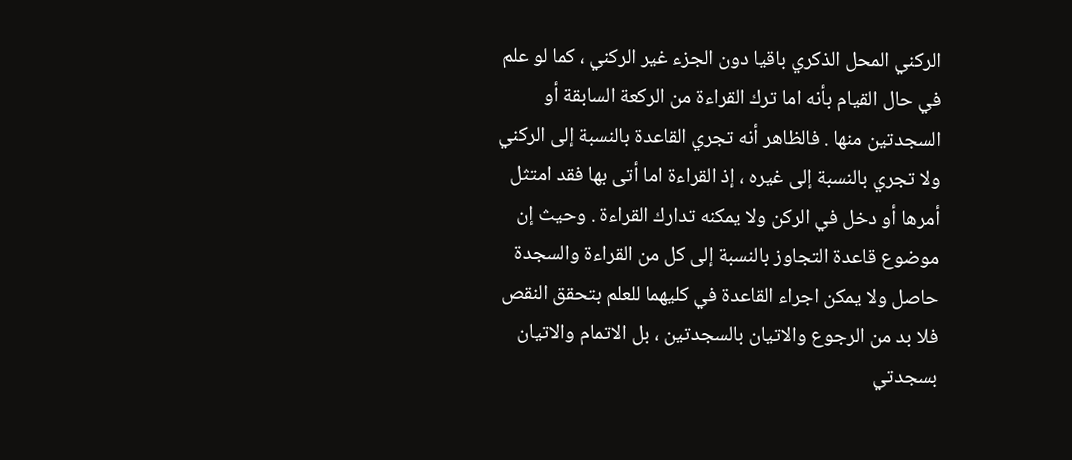الركني المحل الذكري باقيا دون الجزء غير الركني ، كما لو علم في حال القيام بأنه اما ترك القراءة من الركعة السابقة أو السجدتين منها . فالظاهر أنه تجري القاعدة بالنسبة إلى الركني ولا تجري بالنسبة إلى غيره ، إذ القراءة اما أتى بها فقد امتثل أمرها أو دخل في الركن ولا يمكنه تدارك القراءة . وحيث إن موضوع قاعدة التجاوز بالنسبة إلى كل من القراءة والسجدة حاصل ولا يمكن اجراء القاعدة في كليهما للعلم بتحقق النقص فلا بد من الرجوع والاتيان بالسجدتين ، بل الاتمام والاتيان بسجدتي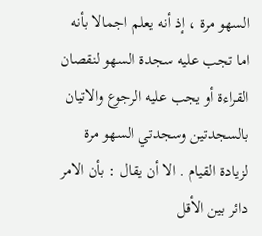السهو مرة ، إذ أنه يعلم اجمالا بأنه اما تجب عليه سجدة السهو لنقصان القراءة أو يجب عليه الرجوع والاتيان بالسجدتين وسجدتي السهو مرة لزيادة القيام . الا أن يقال : بأن الامر دائر بين الأقل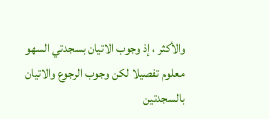والأكثر ، إذ وجوب الاتيان بسجدتي السهو معلوم تفصيلا لكن وجوب الرجوع والاتيان بالسجدتين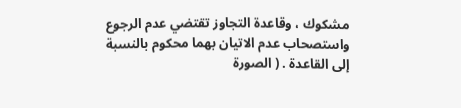مشكوك ، وقاعدة التجاوز تقتضي عدم الرجوع واستصحاب عدم الاتيان بهما محكوم بالنسبة إلى القاعدة . ( الصورة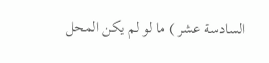السادسة عشر ) ما لو لم يكن المحل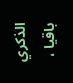الذكري باقيا ،